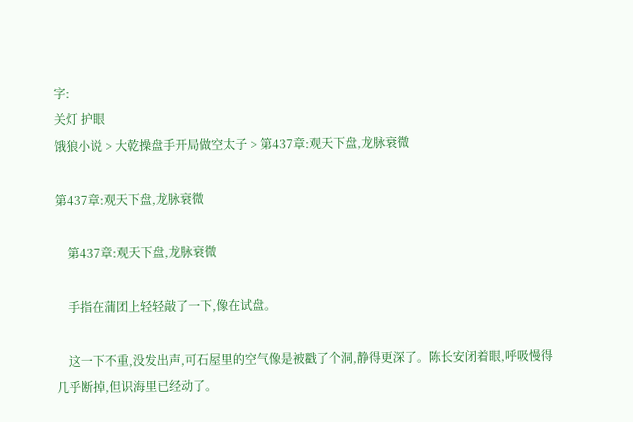字:
关灯 护眼
饿狼小说 > 大乾操盘手开局做空太子 > 第437章:观天下盘,龙脉衰微

第437章:观天下盘,龙脉衰微

    第437章:观天下盘,龙脉衰微

    手指在蒲团上轻轻敲了一下,像在试盘。

    这一下不重,没发出声,可石屋里的空气像是被戳了个洞,静得更深了。陈长安闭着眼,呼吸慢得几乎断掉,但识海里已经动了。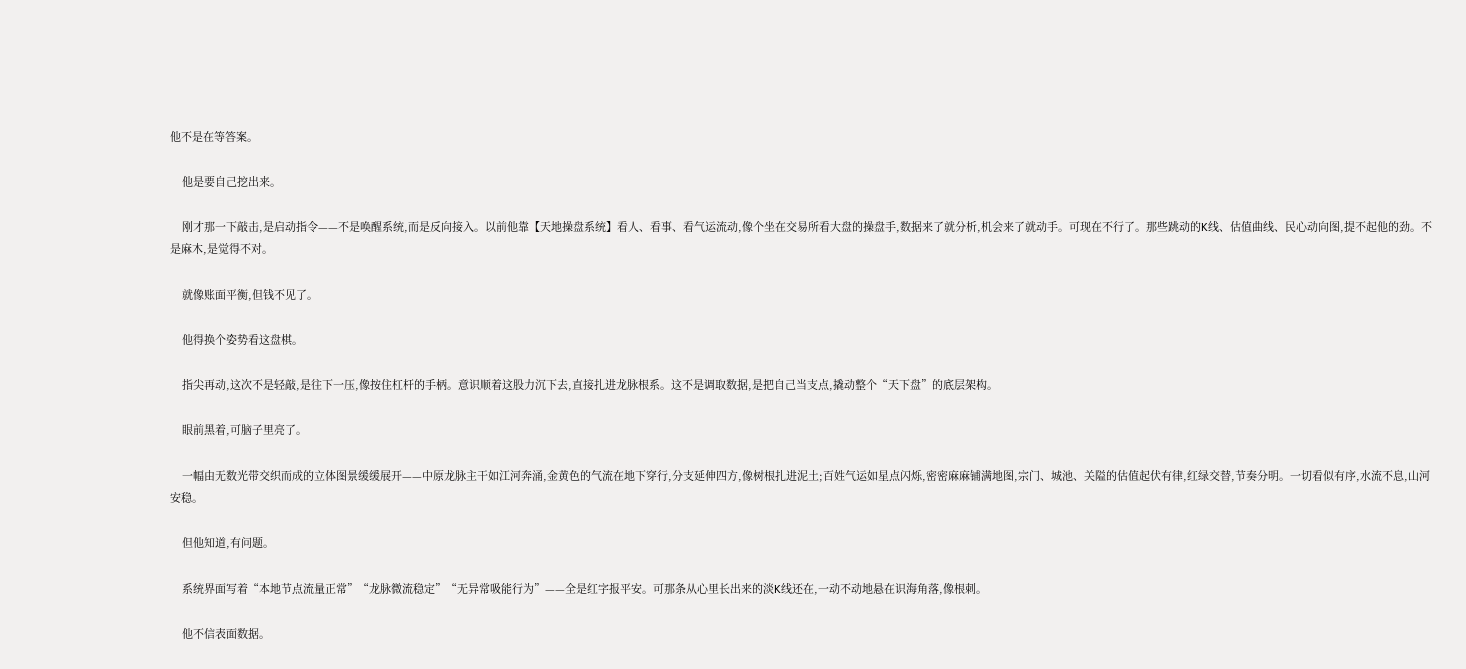他不是在等答案。

    他是要自己挖出来。

    刚才那一下敲击,是启动指令——不是唤醒系统,而是反向接入。以前他靠【天地操盘系统】看人、看事、看气运流动,像个坐在交易所看大盘的操盘手,数据来了就分析,机会来了就动手。可现在不行了。那些跳动的K线、估值曲线、民心动向图,提不起他的劲。不是麻木,是觉得不对。

    就像账面平衡,但钱不见了。

    他得换个姿势看这盘棋。

    指尖再动,这次不是轻敲,是往下一压,像按住杠杆的手柄。意识顺着这股力沉下去,直接扎进龙脉根系。这不是调取数据,是把自己当支点,撬动整个“天下盘”的底层架构。

    眼前黑着,可脑子里亮了。

    一幅由无数光带交织而成的立体图景缓缓展开——中原龙脉主干如江河奔涌,金黄色的气流在地下穿行,分支延伸四方,像树根扎进泥土;百姓气运如星点闪烁,密密麻麻铺满地图,宗门、城池、关隘的估值起伏有律,红绿交替,节奏分明。一切看似有序,水流不息,山河安稳。

    但他知道,有问题。

    系统界面写着“本地节点流量正常”“龙脉微流稳定”“无异常吸能行为”——全是红字报平安。可那条从心里长出来的淡K线还在,一动不动地悬在识海角落,像根刺。

    他不信表面数据。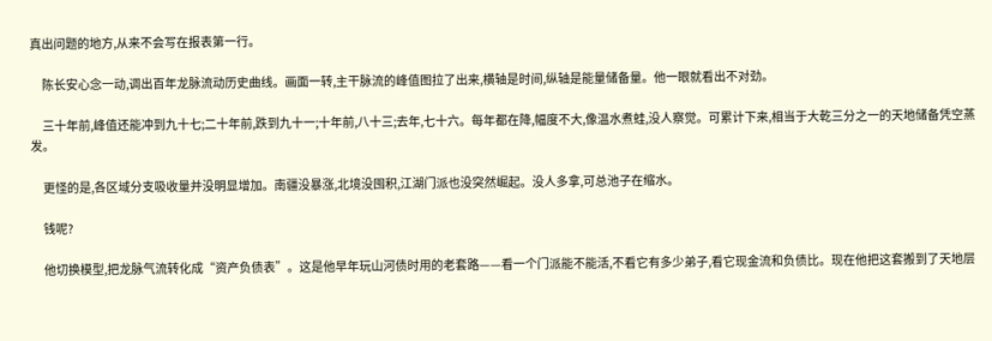真出问题的地方,从来不会写在报表第一行。

    陈长安心念一动,调出百年龙脉流动历史曲线。画面一转,主干脉流的峰值图拉了出来,横轴是时间,纵轴是能量储备量。他一眼就看出不对劲。

    三十年前,峰值还能冲到九十七;二十年前,跌到九十一;十年前,八十三;去年,七十六。每年都在降,幅度不大,像温水煮蛙,没人察觉。可累计下来,相当于大乾三分之一的天地储备凭空蒸发。

    更怪的是,各区域分支吸收量并没明显增加。南疆没暴涨,北境没囤积,江湖门派也没突然崛起。没人多拿,可总池子在缩水。

    钱呢?

    他切换模型,把龙脉气流转化成“资产负债表”。这是他早年玩山河债时用的老套路——看一个门派能不能活,不看它有多少弟子,看它现金流和负债比。现在他把这套搬到了天地层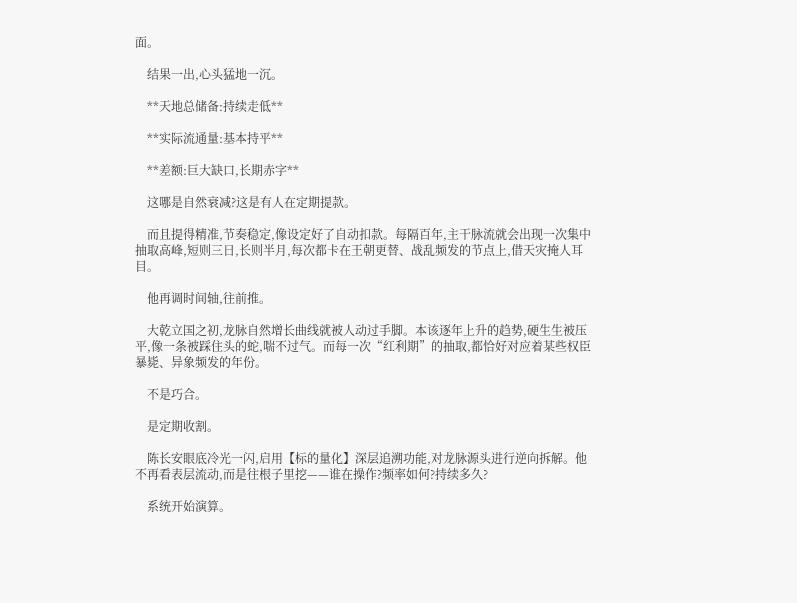面。

    结果一出,心头猛地一沉。

    **天地总储备:持续走低**

    **实际流通量:基本持平**

    **差额:巨大缺口,长期赤字**

    这哪是自然衰减?这是有人在定期提款。

    而且提得精准,节奏稳定,像设定好了自动扣款。每隔百年,主干脉流就会出现一次集中抽取高峰,短则三日,长则半月,每次都卡在王朝更替、战乱频发的节点上,借天灾掩人耳目。

    他再调时间轴,往前推。

    大乾立国之初,龙脉自然增长曲线就被人动过手脚。本该逐年上升的趋势,硬生生被压平,像一条被踩住头的蛇,喘不过气。而每一次“红利期”的抽取,都恰好对应着某些权臣暴毙、异象频发的年份。

    不是巧合。

    是定期收割。

    陈长安眼底冷光一闪,启用【标的量化】深层追溯功能,对龙脉源头进行逆向拆解。他不再看表层流动,而是往根子里挖——谁在操作?频率如何?持续多久?

    系统开始演算。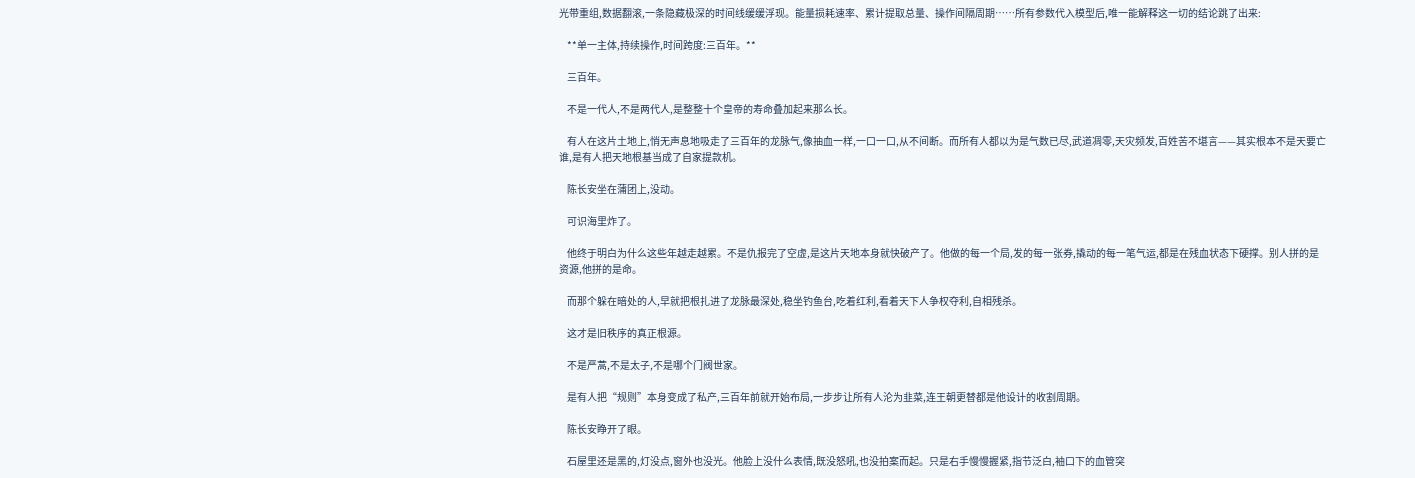光带重组,数据翻滚,一条隐藏极深的时间线缓缓浮现。能量损耗速率、累计提取总量、操作间隔周期……所有参数代入模型后,唯一能解释这一切的结论跳了出来:

    **单一主体,持续操作,时间跨度:三百年。**

    三百年。

    不是一代人,不是两代人,是整整十个皇帝的寿命叠加起来那么长。

    有人在这片土地上,悄无声息地吸走了三百年的龙脉气,像抽血一样,一口一口,从不间断。而所有人都以为是气数已尽,武道凋零,天灾频发,百姓苦不堪言——其实根本不是天要亡谁,是有人把天地根基当成了自家提款机。

    陈长安坐在蒲团上,没动。

    可识海里炸了。

    他终于明白为什么这些年越走越累。不是仇报完了空虚,是这片天地本身就快破产了。他做的每一个局,发的每一张券,撬动的每一笔气运,都是在残血状态下硬撑。别人拼的是资源,他拼的是命。

    而那个躲在暗处的人,早就把根扎进了龙脉最深处,稳坐钓鱼台,吃着红利,看着天下人争权夺利,自相残杀。

    这才是旧秩序的真正根源。

    不是严蒿,不是太子,不是哪个门阀世家。

    是有人把“规则”本身变成了私产,三百年前就开始布局,一步步让所有人沦为韭菜,连王朝更替都是他设计的收割周期。

    陈长安睁开了眼。

    石屋里还是黑的,灯没点,窗外也没光。他脸上没什么表情,既没怒吼,也没拍案而起。只是右手慢慢握紧,指节泛白,袖口下的血管突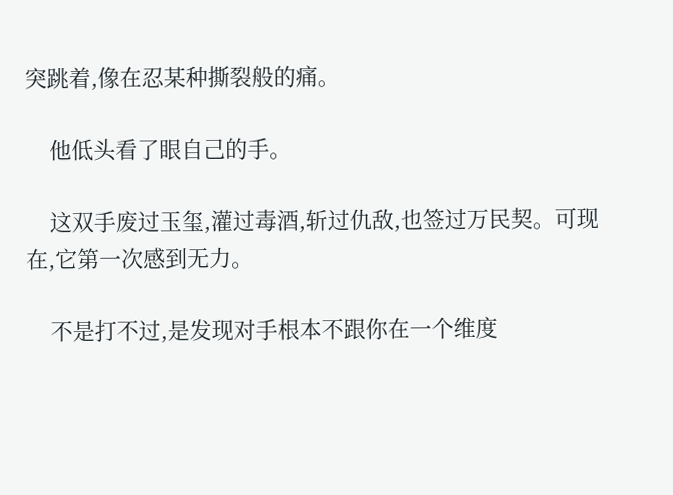突跳着,像在忍某种撕裂般的痛。

    他低头看了眼自己的手。

    这双手废过玉玺,灌过毒酒,斩过仇敌,也签过万民契。可现在,它第一次感到无力。

    不是打不过,是发现对手根本不跟你在一个维度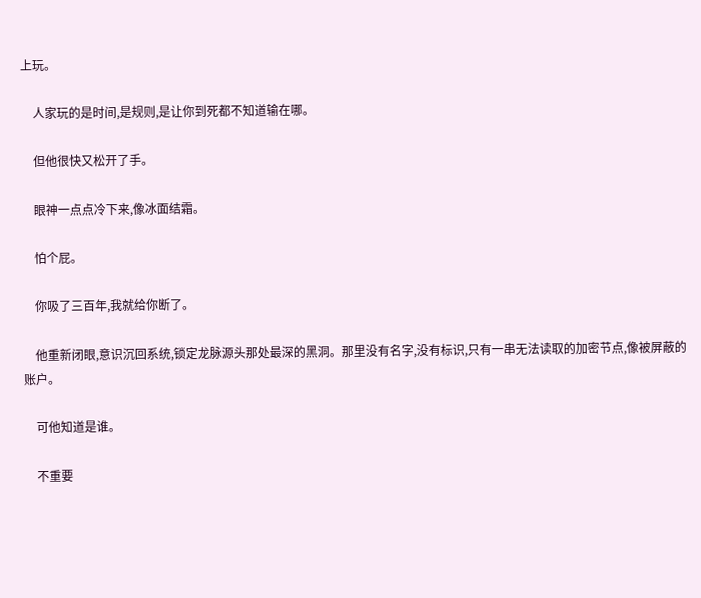上玩。

    人家玩的是时间,是规则,是让你到死都不知道输在哪。

    但他很快又松开了手。

    眼神一点点冷下来,像冰面结霜。

    怕个屁。

    你吸了三百年,我就给你断了。

    他重新闭眼,意识沉回系统,锁定龙脉源头那处最深的黑洞。那里没有名字,没有标识,只有一串无法读取的加密节点,像被屏蔽的账户。

    可他知道是谁。

    不重要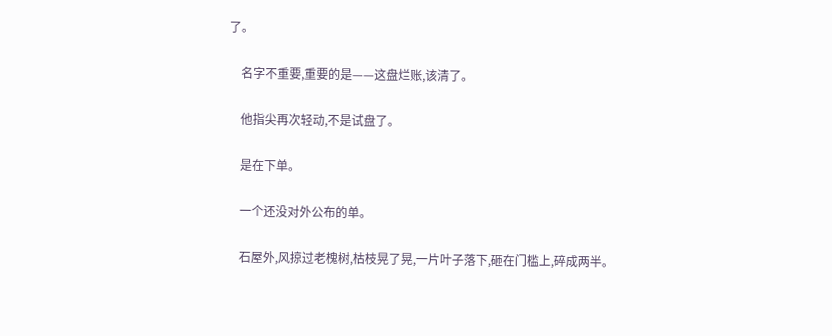了。

    名字不重要,重要的是——这盘烂账,该清了。

    他指尖再次轻动,不是试盘了。

    是在下单。

    一个还没对外公布的单。

    石屋外,风掠过老槐树,枯枝晃了晃,一片叶子落下,砸在门槛上,碎成两半。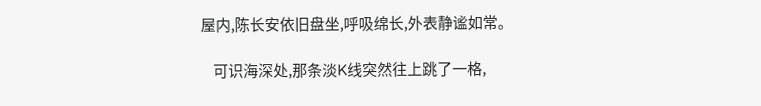屋内,陈长安依旧盘坐,呼吸绵长,外表静谧如常。

    可识海深处,那条淡K线突然往上跳了一格,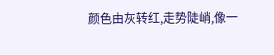颜色由灰转红,走势陡峭,像一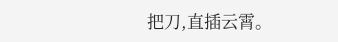把刀,直插云霄。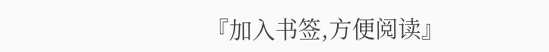『加入书签,方便阅读』